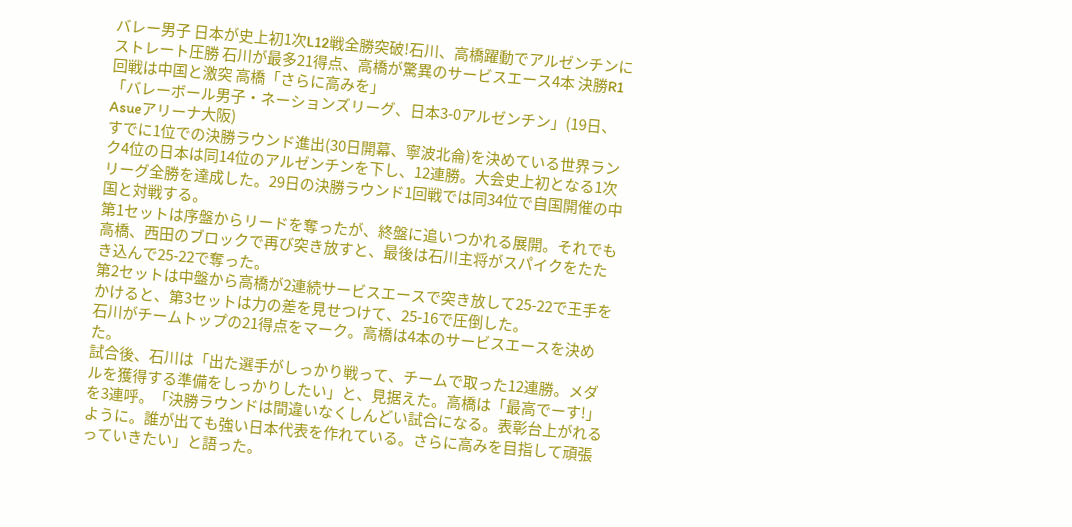バレー男子 日本が史上初1次L12戦全勝突破!石川、高橋躍動でアルゼンチンにストレート圧勝 石川が最多21得点、高橋が驚異のサービスエース4本 決勝R1回戦は中国と激突 高橋「さらに高みを」
「バレーボール男子・ネーションズリーグ、日本3-0アルゼンチン」(19日、Asueアリーナ大阪)
すでに1位での決勝ラウンド進出(30日開幕、寧波北侖)を決めている世界ランク4位の日本は同14位のアルゼンチンを下し、12連勝。大会史上初となる1次リーグ全勝を達成した。29日の決勝ラウンド1回戦では同34位で自国開催の中国と対戦する。
第1セットは序盤からリードを奪ったが、終盤に追いつかれる展開。それでも高橋、西田のブロックで再び突き放すと、最後は石川主将がスパイクをたたき込んで25-22で奪った。
第2セットは中盤から高橋が2連続サービスエースで突き放して25-22で王手をかけると、第3セットは力の差を見せつけて、25-16で圧倒した。
石川がチームトップの21得点をマーク。高橋は4本のサービスエースを決めた。
試合後、石川は「出た選手がしっかり戦って、チームで取った12連勝。メダルを獲得する準備をしっかりしたい」と、見据えた。高橋は「最高でーす!」を3連呼。「決勝ラウンドは間違いなくしんどい試合になる。表彰台上がれるように。誰が出ても強い日本代表を作れている。さらに高みを目指して頑張っていきたい」と語った。